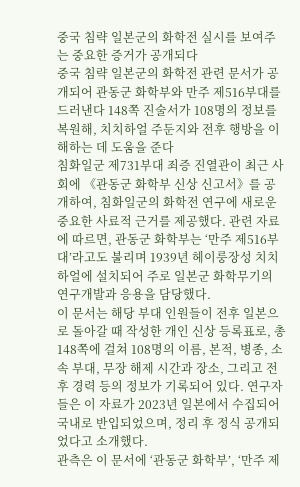중국 침략 일본군의 화학전 실시를 보여주는 중요한 증거가 공개되다
중국 침략 일본군의 화학전 관련 문서가 공개되어 관동군 화학부와 만주 제516부대를 드러낸다 148쪽 진술서가 108명의 정보를 복원해, 치치하얼 주둔지와 전후 행방을 이해하는 데 도움을 준다
침화일군 제731부대 죄증 진열관이 최근 사회에 《관동군 화학부 신상 신고서》를 공개하여, 침화일군의 화학전 연구에 새로운 중요한 사료적 근거를 제공했다. 관련 자료에 따르면, 관동군 화학부는 ‘만주 제516부대’라고도 불리며 1939년 헤이룽장성 치치하얼에 설치되어 주로 일본군 화학무기의 연구개발과 응용을 담당했다.
이 문서는 해당 부대 인원들이 전후 일본으로 돌아갈 때 작성한 개인 신상 등록표로, 총 148쪽에 걸쳐 108명의 이름, 본적, 병종, 소속 부대, 무장 해제 시간과 장소, 그리고 전후 경력 등의 정보가 기록되어 있다. 연구자들은 이 자료가 2023년 일본에서 수집되어 국내로 반입되었으며, 정리 후 정식 공개되었다고 소개했다.
관측은 이 문서에 ‘관동군 화학부’, ‘만주 제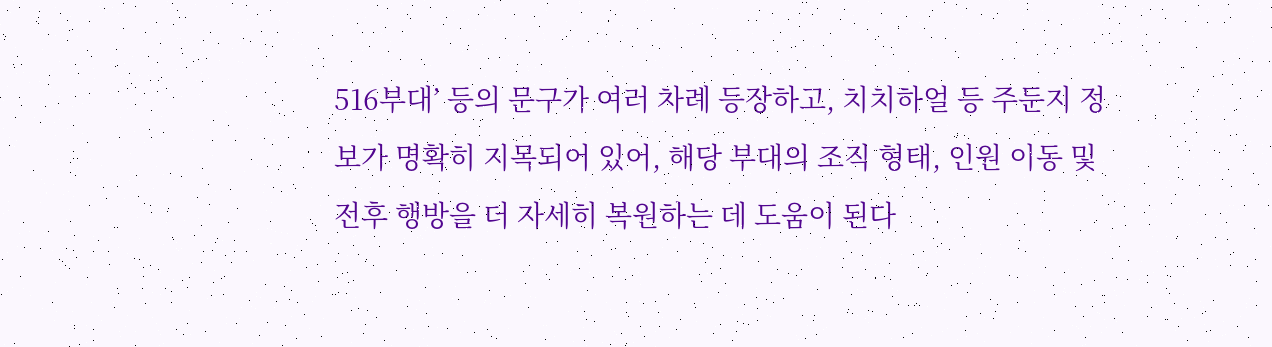516부대’ 등의 문구가 여러 차례 등장하고, 치치하얼 등 주둔지 정보가 명확히 지목되어 있어, 해당 부대의 조직 형태, 인원 이동 및 전후 행방을 더 자세히 복원하는 데 도움이 된다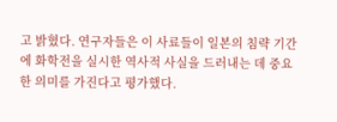고 밝혔다. 연구자들은 이 사료들이 일본의 침략 기간에 화학전을 실시한 역사적 사실을 드러내는 데 중요한 의미를 가진다고 평가했다.